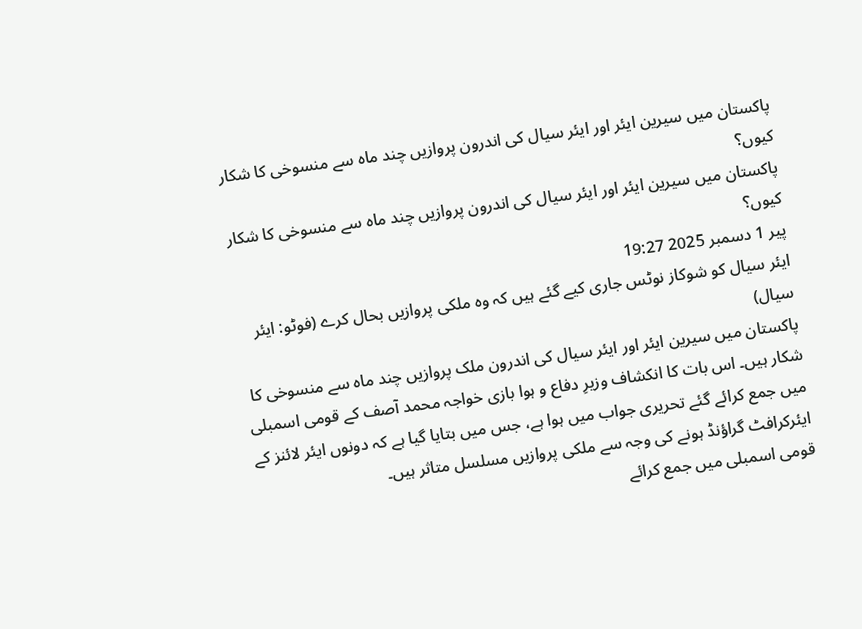پاکستان میں سیرین ایئر اور ایئر سیال کی اندرون پروازیں چند ماہ سے منسوخی کا شکار کیوں؟
پاکستان میں سیرین ایئر اور ایئر سیال کی اندرون پروازیں چند ماہ سے منسوخی کا شکار کیوں؟
پیر 1 دسمبر 2025 19:27
ایئر سیال کو شوکاز نوٹس جاری کیے گئے ہیں کہ وہ ملکی پروازیں بحال کرے (فوٹو: ایئر سیال)
پاکستان میں سیرین ایئر اور ایئر سیال کی اندرون ملک پروازیں چند ماہ سے منسوخی کا شکار ہیں۔ اس بات کا انکشاف وزیرِ دفاع و ہوا بازی خواجہ محمد آصف کے قومی اسمبلی میں جمع کرائے گئے تحریری جواب میں ہوا ہے، جس میں بتایا گیا ہے کہ دونوں ایئر لائنز کے ایئرکرافٹ گراؤنڈ ہونے کی وجہ سے ملکی پروازیں مسلسل متاثر ہیں۔
قومی اسمبلی میں جمع کرائے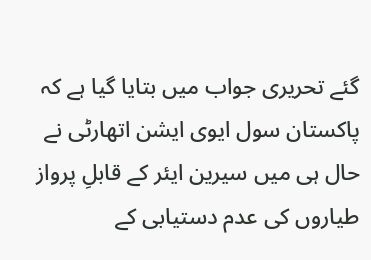گئے تحریری جواب میں بتایا گیا ہے کہ پاکستان سول ایوی ایشن اتھارٹی نے حال ہی میں سیرین ایئر کے قابلِ پرواز طیاروں کی عدم دستیابی کے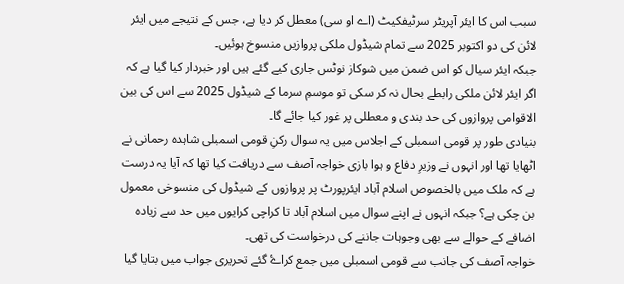سبب اس کا ایئر آپریٹر سرٹیفکیٹ (اے او سی) معطل کر دیا ہے، جس کے نتیجے میں ایئر لائن کی دو اکتوبر 2025 سے تمام شیڈول ملکی پروازیں منسوخ ہوئیں۔
جبکہ ایئر سیال کو اس ضمن میں شوکاز نوٹس جاری کیے گئے ہیں اور خبردار کیا گیا ہے کہ اگر ایئر لائن ملکی رابطے بحال نہ کر سکی تو موسمِ سرما کے شیڈول 2025 سے اس کی بین الاقوامی پروازوں کی حد بندی و معطلی پر غور کیا جائے گا۔
بنیادی طور پر قومی اسمبلی کے اجلاس میں یہ سوال رکنِ قومی اسمبلی شاہدہ رحمانی نے اٹھایا تھا اور انہوں نے وزیرِ دفاع و ہوا بازی خواجہ آصف سے دریافت کیا تھا کہ آیا یہ درست ہے کہ ملک میں بالخصوص اسلام آباد ایئرپورٹ پر پروازوں کے شیڈول کی منسوخی معمول بن چکی ہے؟ جبکہ انہوں نے اپنے سوال میں اسلام آباد تا کراچی کرایوں میں حد سے زیادہ اضافے کے حوالے سے بھی وجوہات جاننے کی درخواست کی تھی۔
خواجہ آصف کی جانب سے قومی اسمبلی میں جمع کراۓ گئے تحریری جواب میں بتایا گیا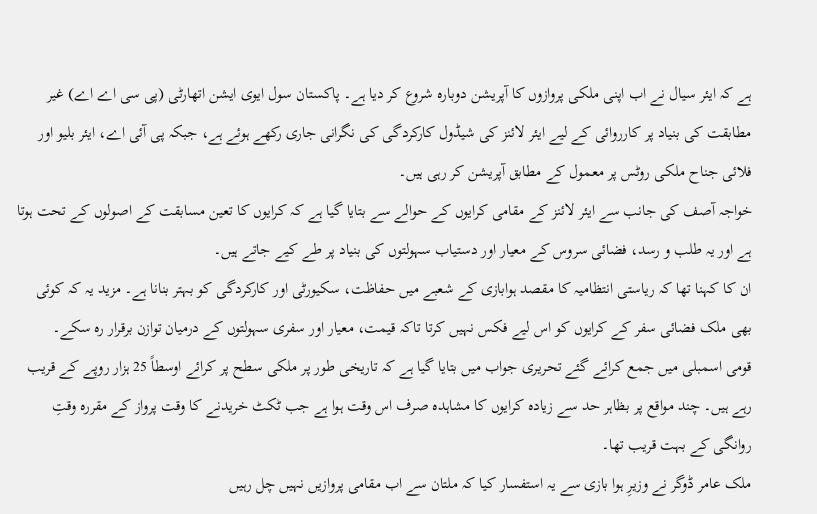ہے کہ ایئر سیال نے اب اپنی ملکی پروازوں کا آپریشن دوبارہ شروع کر دیا ہے۔ پاکستان سول ایوی ایشن اتھارٹی (پی سی اے اے) غیر مطابقت کی بنیاد پر کارروائی کے لیے ایئر لائنز کی شیڈول کارکردگی کی نگرانی جاری رکھے ہوئے ہے، جبکہ پی آئی اے، ایئر بلیو اور فلائی جناح ملکی روٹس پر معمول کے مطابق آپریشن کر رہی ہیں۔
خواجہ آصف کی جانب سے ایئر لائنز کے مقامی کرایوں کے حوالے سے بتایا گیا ہے کہ کرایوں کا تعین مسابقت کے اصولوں کے تحت ہوتا ہے اور یہ طلب و رسد، فضائی سروس کے معیار اور دستیاب سہولتوں کی بنیاد پر طے کیے جاتے ہیں۔
ان کا کہنا تھا کہ ریاستی انتظامیہ کا مقصد ہوابازی کے شعبے میں حفاظت، سکیورٹی اور کارکردگی کو بہتر بنانا ہے۔ مزید یہ کہ کوئی بھی ملک فضائی سفر کے کرایوں کو اس لیے فکس نہیں کرتا تاکہ قیمت، معیار اور سفری سہولتوں کے درمیان توازن برقرار رہ سکے۔
قومی اسمبلی میں جمع کرائے گئے تحریری جواب میں بتایا گیا ہے کہ تاریخی طور پر ملکی سطح پر کرائے اوسطاً 25 ہزار روپے کے قریب رہے ہیں۔ چند مواقع پر بظاہر حد سے زیادہ کرایوں کا مشاہدہ صرف اس وقت ہوا ہے جب ٹکٹ خریدنے کا وقت پرواز کے مقررہ وقتِ روانگی کے بہت قریب تھا۔
ملک عامر ڈوگر نے وزیرِ ہوا بازی سے یہ استفسار کیا کہ ملتان سے اب مقامی پروازیں نہیں چل رہیں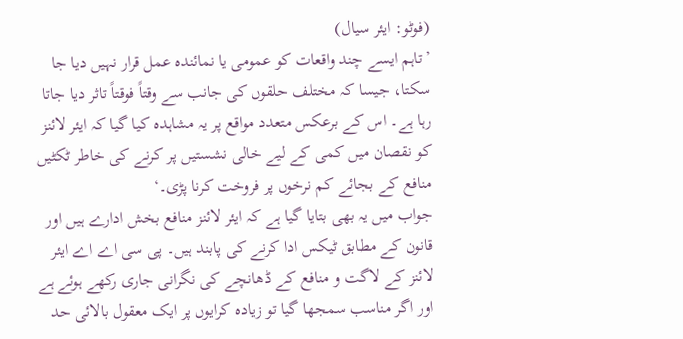(فوٹو: ایئر سیال)
’تاہم ایسے چند واقعات کو عمومی یا نمائندہ عمل قرار نہیں دیا جا سکتا، جیسا کہ مختلف حلقوں کی جانب سے وقتاً فوقتاً تاثر دیا جاتا رہا ہے۔ اس کے برعکس متعدد مواقع پر یہ مشاہدہ کیا گیا کہ ایئر لائنز کو نقصان میں کمی کے لیے خالی نشستیں پر کرنے کی خاطر ٹکٹیں منافع کے بجائے کم نرخوں پر فروخت کرنا پڑی۔‘
جواب میں یہ بھی بتایا گیا ہے کہ ایئر لائنز منافع بخش ادارے ہیں اور قانون کے مطابق ٹیکس ادا کرنے کی پابند ہیں۔ پی سی اے اے ایئر لائنز کے لاگت و منافع کے ڈھانچے کی نگرانی جاری رکھے ہوئے ہے اور اگر مناسب سمجھا گیا تو زیادہ کرایوں پر ایک معقول بالائی حد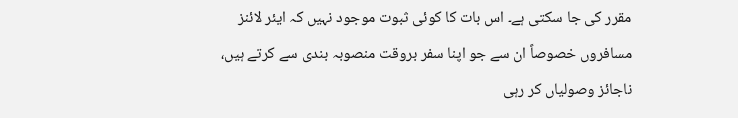مقرر کی جا سکتی ہے۔ اس بات کا کوئی ثبوت موجود نہیں کہ ایئر لائنز مسافروں خصوصاً ان سے جو اپنا سفر بروقت منصوبہ بندی سے کرتے ہیں، ناجائز وصولیاں کر رہی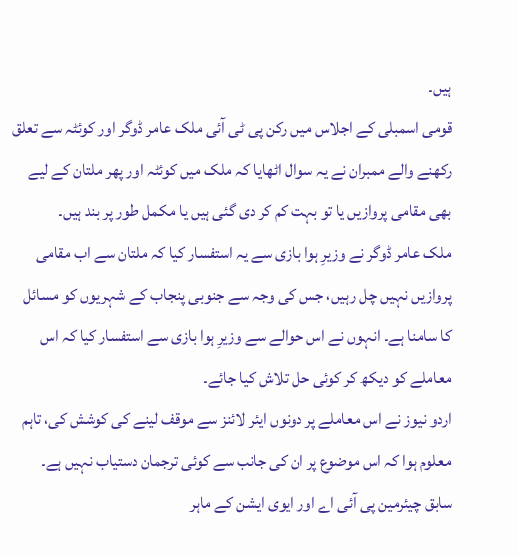ہیں۔
قومی اسمبلی کے اجلاس میں رکن پی ٹی آئی ملک عامر ڈوگر اور کوئٹہ سے تعلق رکھنے والے ممبران نے یہ سوال اٹھایا کہ ملک میں کوئٹہ اور پھر ملتان کے لیے بھی مقامی پروازیں یا تو بہت کم کر دی گئی ہیں یا مکمل طور پر بند ہیں۔
ملک عامر ڈوگر نے وزیرِ ہوا بازی سے یہ استفسار کیا کہ ملتان سے اب مقامی پروازیں نہیں چل رہیں، جس کی وجہ سے جنوبی پنجاب کے شہریوں کو مسائل کا سامنا ہے۔ انہوں نے اس حوالے سے وزیرِ ہوا بازی سے استفسار کیا کہ اس معاملے کو دیکھ کر کوئی حل تلاش کیا جائے۔
اردو نیوز نے اس معاملے پر دونوں ایئر لائنز سے موقف لینے کی کوشش کی، تاہم معلوم ہوا کہ اس موضوع پر ان کی جانب سے کوئی ترجمان دستیاب نہیں ہے۔
سابق چیئرمین پی آئی اے اور ایوی ایشن کے ماہر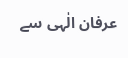عرفان الٰہی سے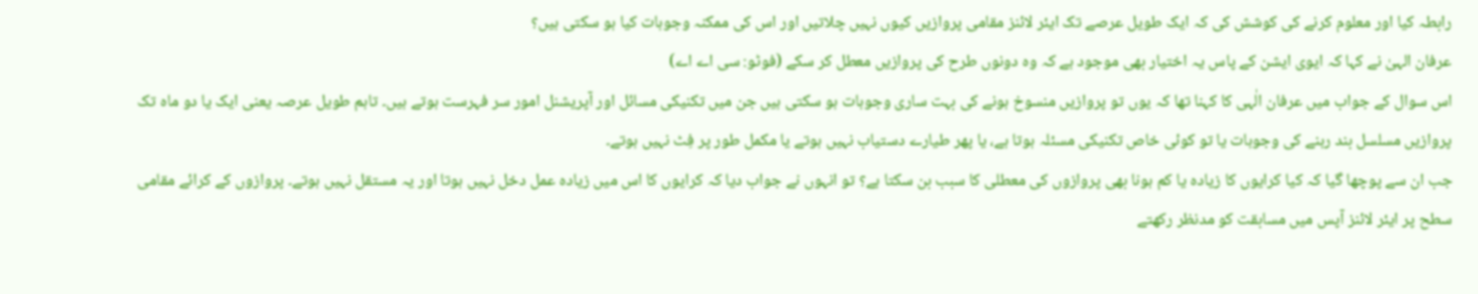رابطہ کیا اور معلوم کرنے کی کوشش کی کہ ایک طویل عرصے تک ایئر لائنز مقامی پروازیں کیوں نہیں چلاتیں اور اس کی ممکنہ وجوہات کیا ہو سکتی ہیں؟
عرفان الہیٰ نے کہا کہ ایوی ایشن کے پاس یہ اختیار بھی موجود ہے کہ وہ دونوں طرح کی پروازیں معطل کر سکے (فوٹو: سی اے اے)
اس سوال کے جواب میں عرفان الٰہی کا کہنا تھا کہ یوں تو پروازیں منسوخ ہونے کی بہت ساری وجوہات ہو سکتی ہیں جن میں تکنیکی مسائل اور آپریشنل امور سر فہرست ہوتے ہیں۔ تاہم طویل عرصہ یعنی ایک یا دو ماہ تک پروازیں مسلسل بند رہنے کی وجوہات یا تو کوئی خاص تکنیکی مسئلہ ہوتا ہے، یا پھر طیارے دستیاب نہیں ہوتے یا مکمل طور پر فِٹ نہیں ہوتے۔
جب ان سے پوچھا گیا کہ کیا کرایوں کا زیادہ یا کم ہونا بھی پروازوں کی معطلی کا سبب بن سکتا ہے؟ تو انہوں نے جواب دیا کہ کرایوں کا اس میں زیادہ عمل دخل نہیں ہوتا اور یہ مستقل نہیں ہوتے۔ پروازوں کے کرائے مقامی سطح پر ایئر لائنز آپس میں مسابقت کو مدنظر رکھتے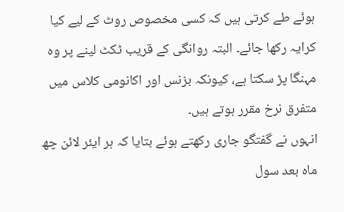ہوئے طے کرتی ہیں کہ کسی مخصوص روٹ کے لیے کیا کرایہ رکھا جائے۔ البتہ روانگی کے قریب ٹکٹ لینے پر وہ مہنگا پڑ سکتا ہے، کیونکہ بزنس اور اکانومی کلاس میں متفرق نرخ مقرر ہوتے ہیں۔
انہوں نے گفتگو جاری رکھتے ہوئے بتایا کہ ہر ایئر لائن چھ ماہ بعد سول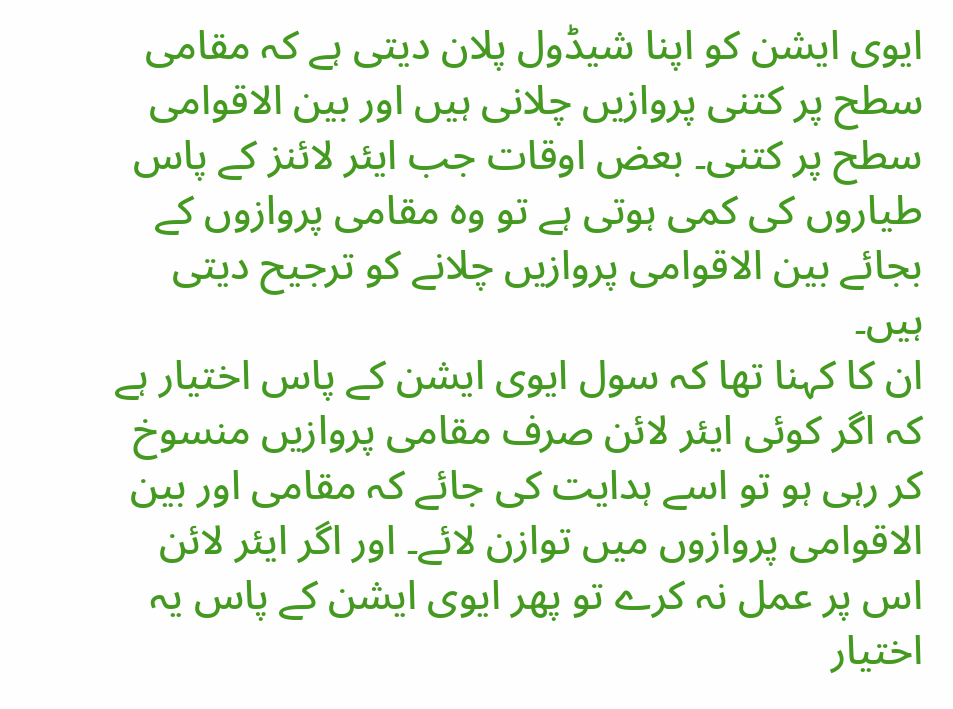ایوی ایشن کو اپنا شیڈول پلان دیتی ہے کہ مقامی سطح پر کتنی پروازیں چلانی ہیں اور بین الاقوامی سطح پر کتنی۔ بعض اوقات جب ایئر لائنز کے پاس طیاروں کی کمی ہوتی ہے تو وہ مقامی پروازوں کے بجائے بین الاقوامی پروازیں چلانے کو ترجیح دیتی ہیں۔
ان کا کہنا تھا کہ سول ایوی ایشن کے پاس اختیار ہے کہ اگر کوئی ایئر لائن صرف مقامی پروازیں منسوخ کر رہی ہو تو اسے ہدایت کی جائے کہ مقامی اور بین الاقوامی پروازوں میں توازن لائے۔ اور اگر ایئر لائن اس پر عمل نہ کرے تو پھر ایوی ایشن کے پاس یہ اختیار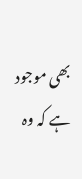بھی موجود ہے کہ وہ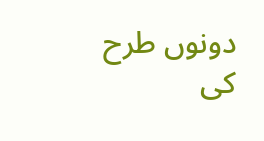دونوں طرح کی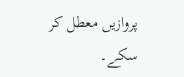پروازیں معطل کر سکے۔